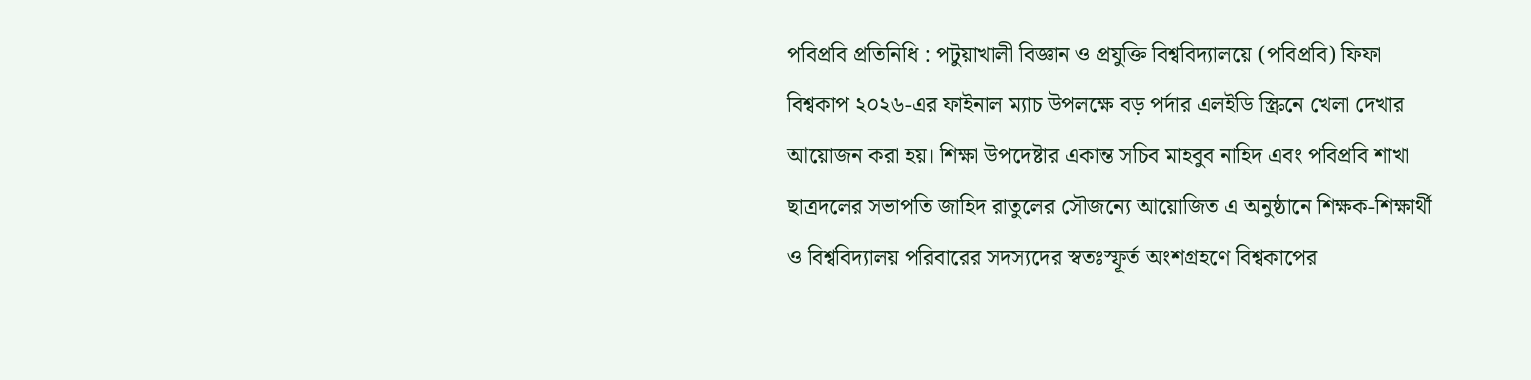পবিপ্রবি প্রতিনিধি : পটুয়াখালী বিজ্ঞান ও প্রযুক্তি বিশ্ববিদ্যালয়ে (পবিপ্রবি) ফিফা বিশ্বকাপ ২০২৬-এর ফাইনাল ম্যাচ উপলক্ষে বড় পর্দার এলইডি স্ক্রিনে খেলা দেখার আয়োজন করা হয়। শিক্ষা উপদেষ্টার একান্ত সচিব মাহবুব নাহিদ এবং পবিপ্রবি শাখা ছাত্রদলের সভাপতি জাহিদ রাতুলের সৌজন্যে আয়োজিত এ অনুষ্ঠানে শিক্ষক-শিক্ষার্থী ও বিশ্ববিদ্যালয় পরিবারের সদস্যদের স্বতঃস্ফূর্ত অংশগ্রহণে বিশ্বকাপের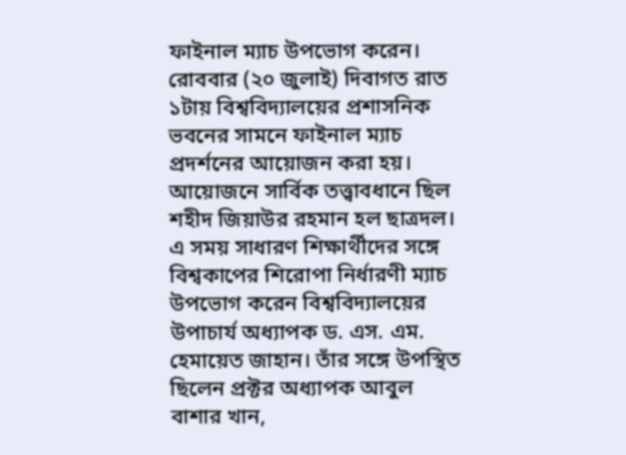ফাইনাল ম্যাচ উপভোগ করেন।
রোববার (২০ জুলাই) দিবাগত রাত ১টায় বিশ্ববিদ্যালয়ের প্রশাসনিক ভবনের সামনে ফাইনাল ম্যাচ প্রদর্শনের আয়োজন করা হয়। আয়োজনে সার্বিক তত্ত্বাবধানে ছিল শহীদ জিয়াউর রহমান হল ছাত্রদল।
এ সময় সাধারণ শিক্ষার্থীদের সঙ্গে বিশ্বকাপের শিরোপা নির্ধারণী ম্যাচ উপভোগ করেন বিশ্ববিদ্যালয়ের উপাচার্য অধ্যাপক ড. এস. এম. হেমায়েত জাহান। তাঁর সঙ্গে উপস্থিত ছিলেন প্রক্টর অধ্যাপক আবুল বাশার খান,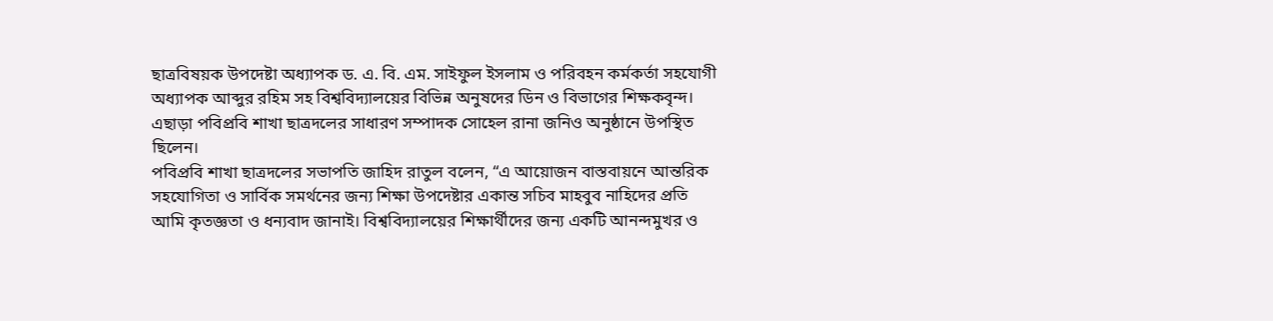ছাত্রবিষয়ক উপদেষ্টা অধ্যাপক ড. এ. বি. এম. সাইফুল ইসলাম ও পরিবহন কর্মকর্তা সহযোগী অধ্যাপক আব্দুর রহিম সহ বিশ্ববিদ্যালয়ের বিভিন্ন অনুষদের ডিন ও বিভাগের শিক্ষকবৃন্দ। এছাড়া পবিপ্রবি শাখা ছাত্রদলের সাধারণ সম্পাদক সোহেল রানা জনিও অনুষ্ঠানে উপস্থিত ছিলেন।
পবিপ্রবি শাখা ছাত্রদলের সভাপতি জাহিদ রাতুল বলেন, “এ আয়োজন বাস্তবায়নে আন্তরিক সহযোগিতা ও সার্বিক সমর্থনের জন্য শিক্ষা উপদেষ্টার একান্ত সচিব মাহবুব নাহিদের প্রতি আমি কৃতজ্ঞতা ও ধন্যবাদ জানাই। বিশ্ববিদ্যালয়ের শিক্ষার্থীদের জন্য একটি আনন্দমুখর ও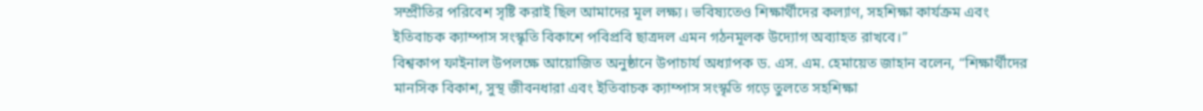সম্প্রীতির পরিবেশ সৃষ্টি করাই ছিল আমাদের মূল লক্ষ্য। ভবিষ্যতেও শিক্ষার্থীদের কল্যাণ, সহশিক্ষা কার্যক্রম এবং ইতিবাচক ক্যাম্পাস সংস্কৃতি বিকাশে পবিপ্রবি ছাত্রদল এমন গঠনমূলক উদ্যোগ অব্যাহত রাখবে।”
বিশ্বকাপ ফাইনাল উপলক্ষে আয়োজিত অনুষ্ঠানে উপাচার্য অধ্যাপক ড. এস. এম. হেমায়েত জাহান বলেন, “শিক্ষার্থীদের মানসিক বিকাশ, সুস্থ জীবনধারা এবং ইতিবাচক ক্যাম্পাস সংস্কৃতি গড়ে তুলতে সহশিক্ষা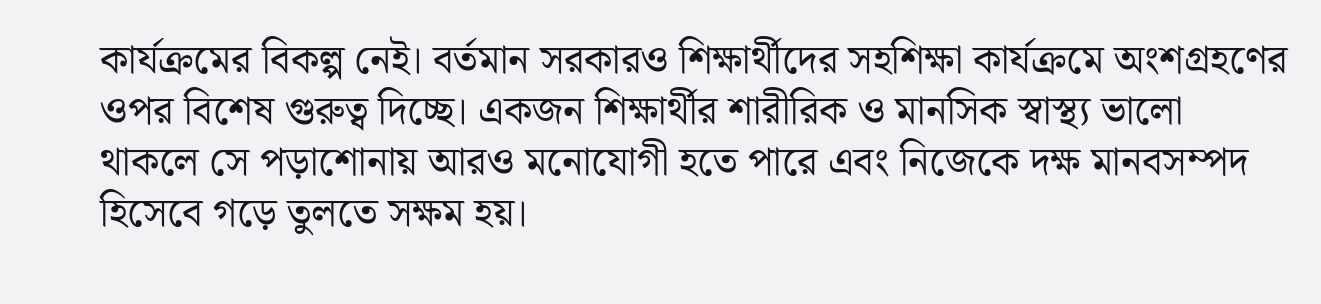কার্যক্রমের বিকল্প নেই। বর্তমান সরকারও শিক্ষার্থীদের সহশিক্ষা কার্যক্রমে অংশগ্রহণের ওপর বিশেষ গুরুত্ব দিচ্ছে। একজন শিক্ষার্থীর শারীরিক ও মানসিক স্বাস্থ্য ভালো থাকলে সে পড়াশোনায় আরও মনোযোগী হতে পারে এবং নিজেকে দক্ষ মানবসম্পদ হিসেবে গড়ে তুলতে সক্ষম হয়।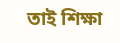তাই শিক্ষা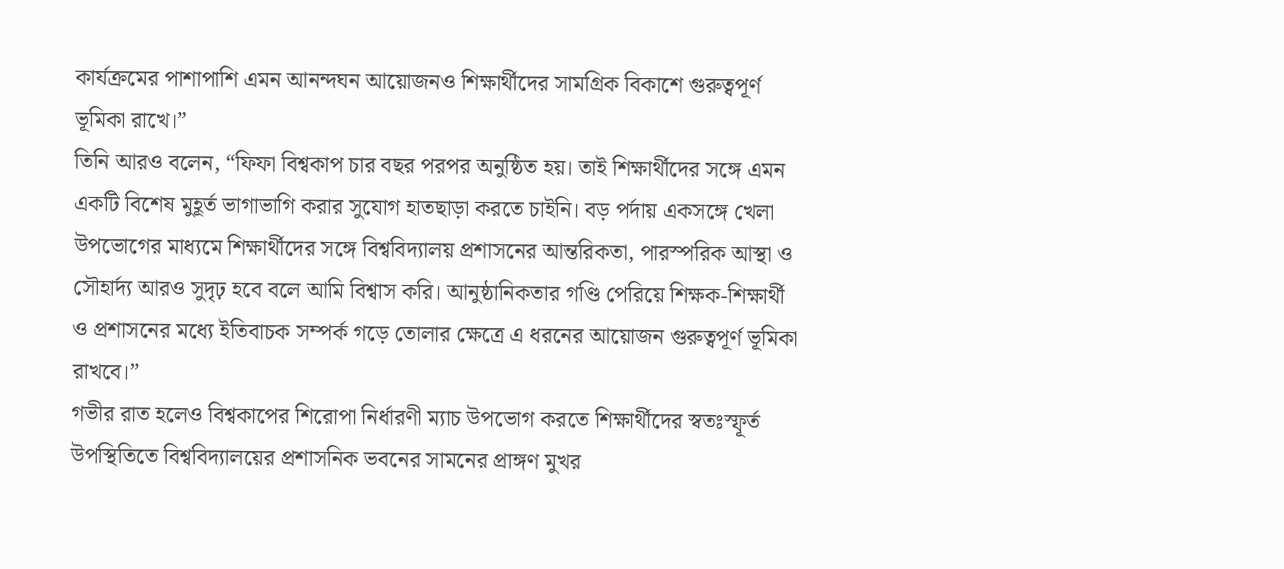কার্যক্রমের পাশাপাশি এমন আনন্দঘন আয়োজনও শিক্ষার্থীদের সামগ্রিক বিকাশে গুরুত্বপূর্ণ ভূমিকা রাখে।”
তিনি আরও বলেন, “ফিফা বিশ্বকাপ চার বছর পরপর অনুষ্ঠিত হয়। তাই শিক্ষার্থীদের সঙ্গে এমন একটি বিশেষ মুহূর্ত ভাগাভাগি করার সুযোগ হাতছাড়া করতে চাইনি। বড় পর্দায় একসঙ্গে খেলা উপভোগের মাধ্যমে শিক্ষার্থীদের সঙ্গে বিশ্ববিদ্যালয় প্রশাসনের আন্তরিকতা, পারস্পরিক আস্থা ও সৌহার্দ্য আরও সুদৃঢ় হবে বলে আমি বিশ্বাস করি। আনুষ্ঠানিকতার গণ্ডি পেরিয়ে শিক্ষক-শিক্ষার্থী ও প্রশাসনের মধ্যে ইতিবাচক সম্পর্ক গড়ে তোলার ক্ষেত্রে এ ধরনের আয়োজন গুরুত্বপূর্ণ ভূমিকা রাখবে।”
গভীর রাত হলেও বিশ্বকাপের শিরোপা নির্ধারণী ম্যাচ উপভোগ করতে শিক্ষার্থীদের স্বতঃস্ফূর্ত উপস্থিতিতে বিশ্ববিদ্যালয়ের প্রশাসনিক ভবনের সামনের প্রাঙ্গণ মুখর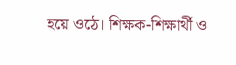হয়ে ওঠে। শিক্ষক-শিক্ষার্থী ও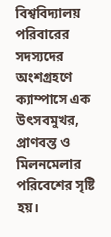বিশ্ববিদ্যালয় পরিবারের সদস্যদের অংশগ্রহণে ক্যাম্পাসে এক উৎসবমুখর, প্রাণবন্ত ও মিলনমেলার পরিবেশের সৃষ্টি হয়।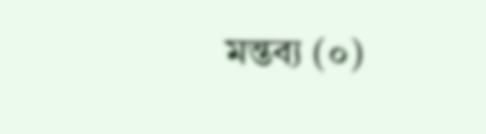মন্তব্য (০)